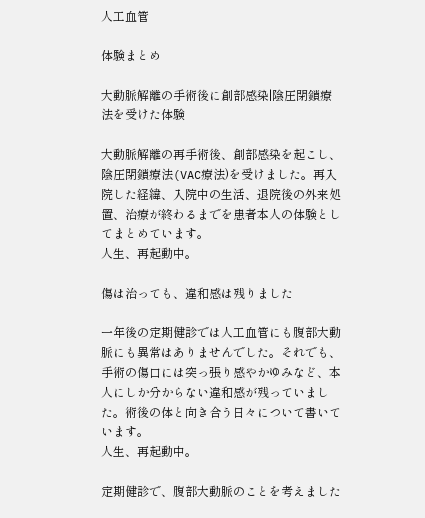人工血管

体験まとめ

大動脈解離の手術後に創部感染|陰圧閉鎖療法を受けた体験

大動脈解離の再手術後、創部感染を起こし、陰圧閉鎖療法(VAC療法)を受けました。再入院した経緯、入院中の生活、退院後の外来処置、治療が終わるまでを患者本人の体験としてまとめています。
人生、再起動中。

傷は治っても、違和感は残りました

一年後の定期健診では人工血管にも腹部大動脈にも異常はありませんでした。それでも、手術の傷口には突っ張り感やかゆみなど、本人にしか分からない違和感が残っていました。術後の体と向き合う日々について書いています。
人生、再起動中。

定期健診で、腹部大動脈のことを考えました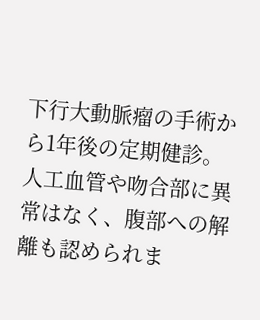下行大動脈瘤の手術から1年後の定期健診。人工血管や吻合部に異常はなく、腹部への解離も認められま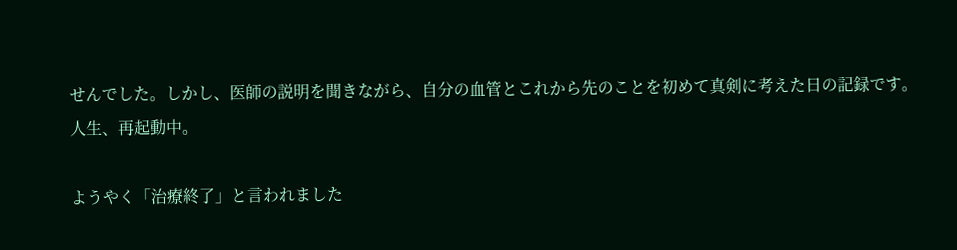せんでした。しかし、医師の説明を聞きながら、自分の血管とこれから先のことを初めて真剣に考えた日の記録です。
人生、再起動中。

ようやく「治療終了」と言われました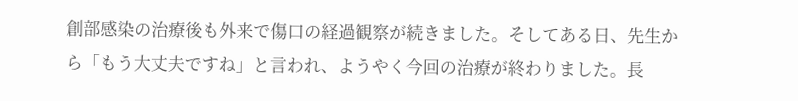創部感染の治療後も外来で傷口の経過観察が続きました。そしてある日、先生から「もう大丈夫ですね」と言われ、ようやく今回の治療が終わりました。長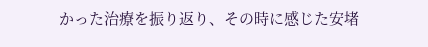かった治療を振り返り、その時に感じた安堵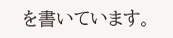を書いています。